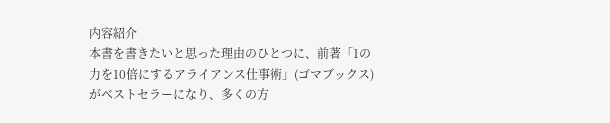内容紹介
本書を書きたいと思った理由のひとつに、前著「1の力を10倍にするアライアンス仕事術」(ゴマブックス)がベストセラーになり、多くの方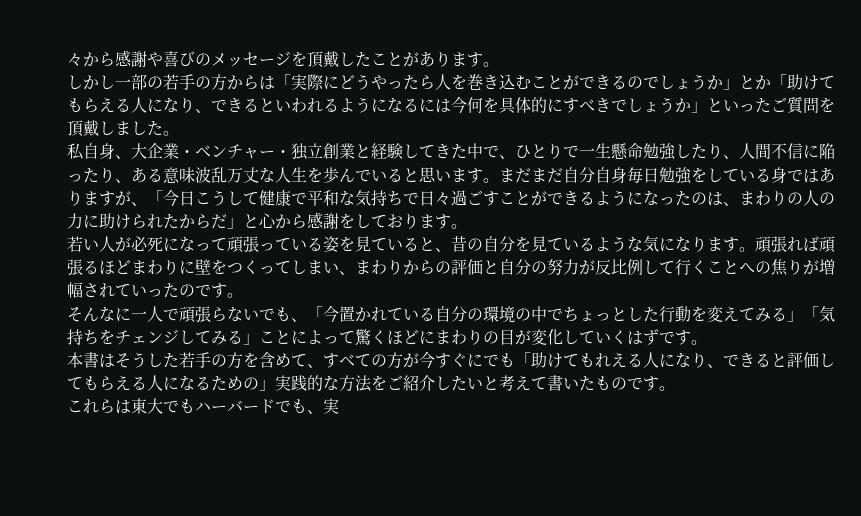々から感謝や喜びのメッセージを頂戴したことがあります。
しかし一部の若手の方からは「実際にどうやったら人を巻き込むことができるのでしょうか」とか「助けてもらえる人になり、できるといわれるようになるには今何を具体的にすべきでしょうか」といったご質問を頂戴しました。
私自身、大企業・ベンチャー・独立創業と経験してきた中で、ひとりで一生懸命勉強したり、人間不信に陥ったり、ある意味波乱万丈な人生を歩んでいると思います。まだまだ自分自身毎日勉強をしている身ではありますが、「今日こうして健康で平和な気持ちで日々過ごすことができるようになったのは、まわりの人の力に助けられたからだ」と心から感謝をしております。
若い人が必死になって頑張っている姿を見ていると、昔の自分を見ているような気になります。頑張れば頑張るほどまわりに壁をつくってしまい、まわりからの評価と自分の努力が反比例して行くことへの焦りが増幅されていったのです。
そんなに一人で頑張らないでも、「今置かれている自分の環境の中でちょっとした行動を変えてみる」「気持ちをチェンジしてみる」ことによって驚くほどにまわりの目が変化していくはずです。
本書はそうした若手の方を含めて、すべての方が今すぐにでも「助けてもれえる人になり、できると評価してもらえる人になるための」実践的な方法をご紹介したいと考えて書いたものです。
これらは東大でもハーバードでも、実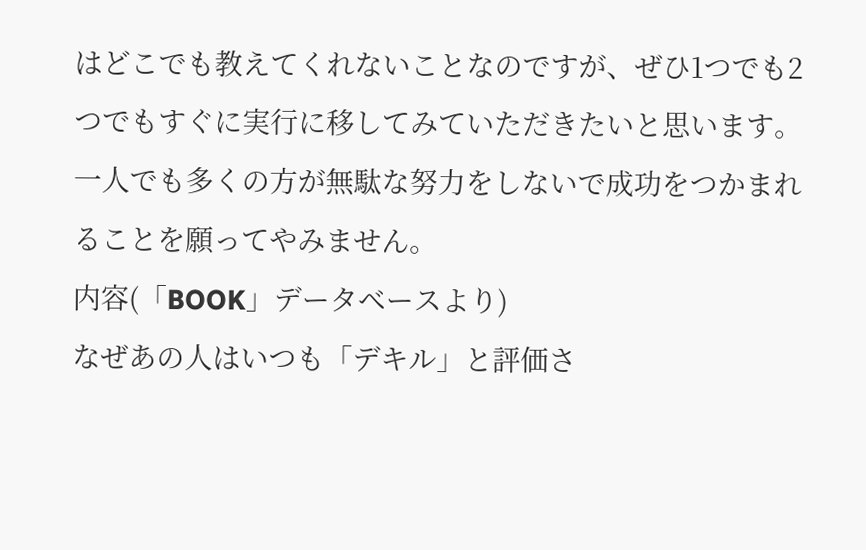はどこでも教えてくれないことなのですが、ぜひ1つでも2つでもすぐに実行に移してみていただきたいと思います。
一人でも多くの方が無駄な努力をしないで成功をつかまれることを願ってやみません。
内容(「BOOK」データベースより)
なぜあの人はいつも「デキル」と評価さ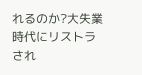れるのか?大失業時代にリストラされ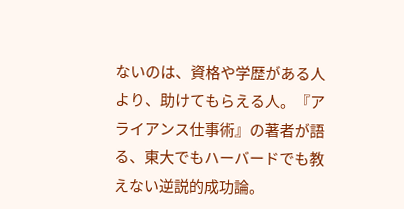ないのは、資格や学歴がある人より、助けてもらえる人。『アライアンス仕事術』の著者が語る、東大でもハーバードでも教えない逆説的成功論。